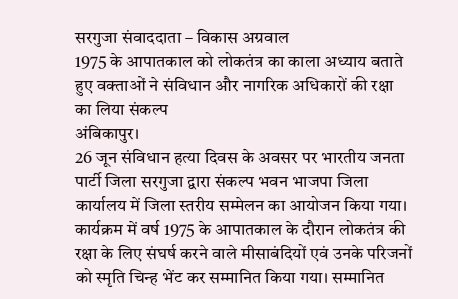सरगुजा संवाददाता – विकास अग्रवाल
1975 के आपातकाल को लोकतंत्र का काला अध्याय बताते हुए वक्ताओं ने संविधान और नागरिक अधिकारों की रक्षा का लिया संकल्प
अंबिकापुर।
26 जून संविधान हत्या दिवस के अवसर पर भारतीय जनता पार्टी जिला सरगुजा द्वारा संकल्प भवन भाजपा जिला कार्यालय में जिला स्तरीय सम्मेलन का आयोजन किया गया। कार्यक्रम में वर्ष 1975 के आपातकाल के दौरान लोकतंत्र की रक्षा के लिए संघर्ष करने वाले मीसाबंदियों एवं उनके परिजनों को स्मृति चिन्ह भेंट कर सम्मानित किया गया। सम्मानित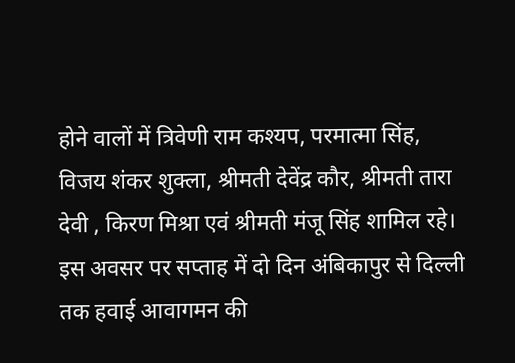होने वालों में त्रिवेणी राम कश्यप, परमात्मा सिंह, विजय शंकर शुक्ला, श्रीमती देवेंद्र कौर, श्रीमती तारा देवी , किरण मिश्रा एवं श्रीमती मंजू सिंह शामिल रहे।
इस अवसर पर सप्ताह में दो दिन अंबिकापुर से दिल्ली तक हवाई आवागमन की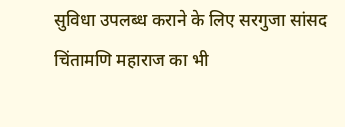सुविधा उपलब्ध कराने के लिए सरगुजा सांसद चिंतामणि महाराज का भी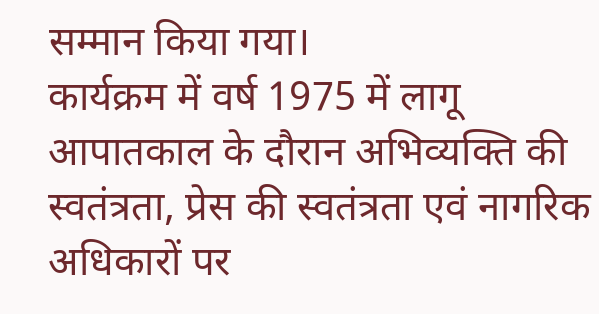सम्मान किया गया।
कार्यक्रम में वर्ष 1975 में लागू आपातकाल के दौरान अभिव्यक्ति की स्वतंत्रता, प्रेस की स्वतंत्रता एवं नागरिक अधिकारों पर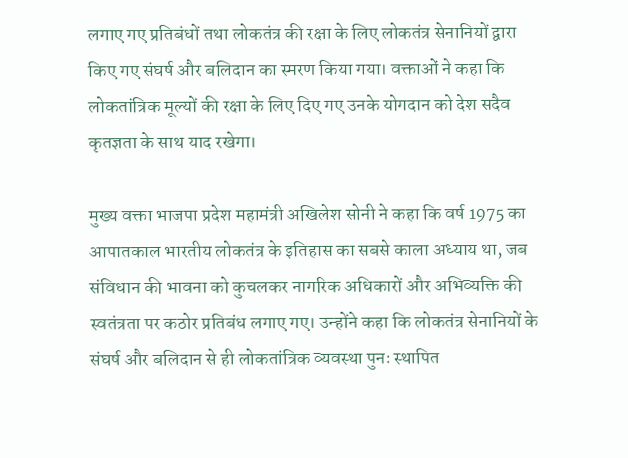लगाए गए प्रतिबंधों तथा लोकतंत्र की रक्षा के लिए लोकतंत्र सेनानियों द्वारा किए गए संघर्ष और बलिदान का स्मरण किया गया। वक्ताओं ने कहा कि लोकतांत्रिक मूल्यों की रक्षा के लिए दिए गए उनके योगदान को देश सदैव कृतज्ञता के साथ याद रखेगा।

मुख्य वक्ता भाजपा प्रदेश महामंत्री अखिलेश सोनी ने कहा कि वर्ष 1975 का आपातकाल भारतीय लोकतंत्र के इतिहास का सबसे काला अध्याय था, जब संविधान की भावना को कुचलकर नागरिक अधिकारों और अभिव्यक्ति की स्वतंत्रता पर कठोर प्रतिबंध लगाए गए। उन्होंने कहा कि लोकतंत्र सेनानियों के संघर्ष और बलिदान से ही लोकतांत्रिक व्यवस्था पुनः स्थापित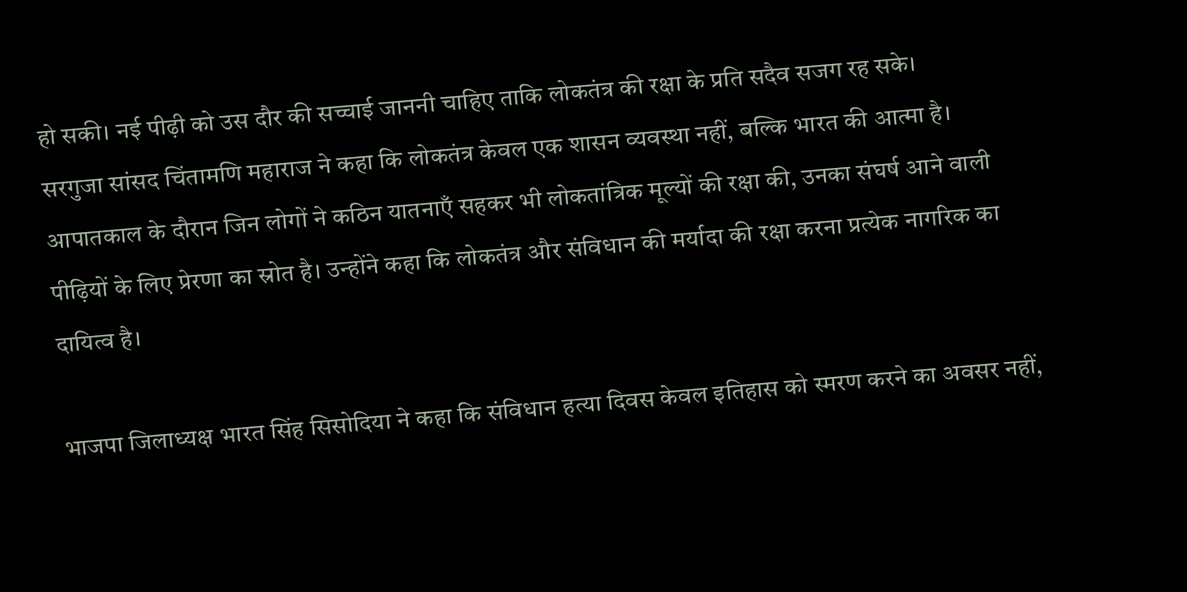हो सकी। नई पीढ़ी को उस दौर की सच्चाई जाननी चाहिए ताकि लोकतंत्र की रक्षा के प्रति सदैव सजग रह सके।
सरगुजा सांसद चिंतामणि महाराज ने कहा कि लोकतंत्र केवल एक शासन व्यवस्था नहीं, बल्कि भारत की आत्मा है। आपातकाल के दौरान जिन लोगों ने कठिन यातनाएँ सहकर भी लोकतांत्रिक मूल्यों की रक्षा की, उनका संघर्ष आने वाली पीढ़ियों के लिए प्रेरणा का स्रोत है। उन्होंने कहा कि लोकतंत्र और संविधान की मर्यादा की रक्षा करना प्रत्येक नागरिक का दायित्व है।

भाजपा जिलाध्यक्ष भारत सिंह सिसोदिया ने कहा कि संविधान हत्या दिवस केवल इतिहास को स्मरण करने का अवसर नहीं,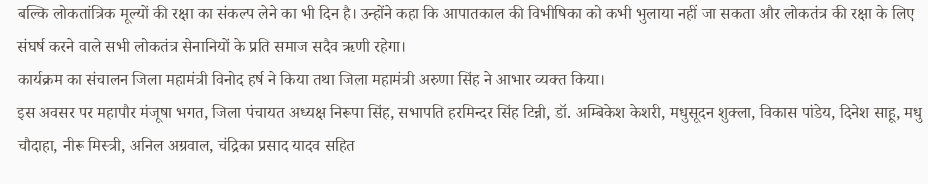बल्कि लोकतांत्रिक मूल्यों की रक्षा का संकल्प लेने का भी दिन है। उन्होंने कहा कि आपातकाल की विभीषिका को कभी भुलाया नहीं जा सकता और लोकतंत्र की रक्षा के लिए संघर्ष करने वाले सभी लोकतंत्र सेनानियों के प्रति समाज सदैव ऋणी रहेगा।
कार्यक्रम का संचालन जिला महामंत्री विनोद हर्ष ने किया तथा जिला महामंत्री अरुणा सिंह ने आभार व्यक्त किया।
इस अवसर पर महापौर मंजूषा भगत, जिला पंचायत अध्यक्ष निरूपा सिंह, सभापति हरमिन्दर सिंह टिन्नी, डॉ. अम्बिकेश केशरी, मधुसूदन शुक्ला, विकास पांडेय, दिनेश साहू, मधु चौदाहा, नीरू मिस्त्री, अनिल अग्रवाल, चंद्रिका प्रसाद यादव सहित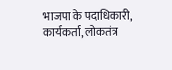भाजपा के पदाधिकारी, कार्यकर्ता, लोकतंत्र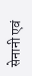सेनानी एवं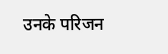उनके परिजन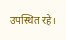उपस्थित रहे।